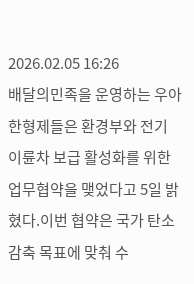2026.02.05 16:26
배달의민족을 운영하는 우아한형제들은 환경부와 전기 이륜차 보급 활성화를 위한 업무협약을 맺었다고 5일 밝혔다.이번 협약은 국가 탄소 감축 목표에 맞춰 수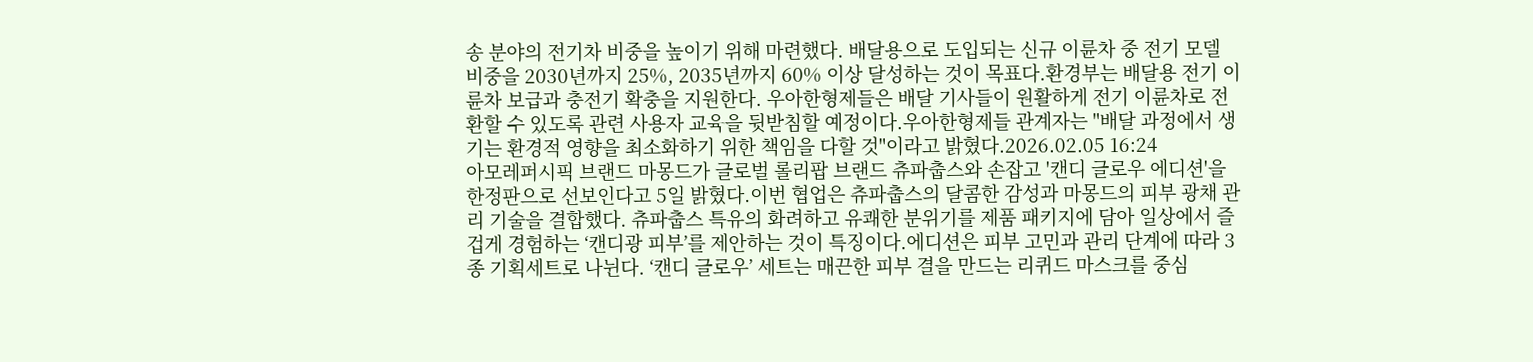송 분야의 전기차 비중을 높이기 위해 마련했다. 배달용으로 도입되는 신규 이륜차 중 전기 모델 비중을 2030년까지 25%, 2035년까지 60% 이상 달성하는 것이 목표다.환경부는 배달용 전기 이륜차 보급과 충전기 확충을 지원한다. 우아한형제들은 배달 기사들이 원활하게 전기 이륜차로 전환할 수 있도록 관련 사용자 교육을 뒷받침할 예정이다.우아한형제들 관계자는 "배달 과정에서 생기는 환경적 영향을 최소화하기 위한 책임을 다할 것"이라고 밝혔다.2026.02.05 16:24
아모레퍼시픽 브랜드 마몽드가 글로벌 롤리팝 브랜드 츄파춥스와 손잡고 '캔디 글로우 에디션'을 한정판으로 선보인다고 5일 밝혔다.이번 협업은 츄파춥스의 달콤한 감성과 마몽드의 피부 광채 관리 기술을 결합했다. 츄파춥스 특유의 화려하고 유쾌한 분위기를 제품 패키지에 담아 일상에서 즐겁게 경험하는 ‘캔디광 피부’를 제안하는 것이 특징이다.에디션은 피부 고민과 관리 단계에 따라 3종 기획세트로 나뉜다. ‘캔디 글로우’ 세트는 매끈한 피부 결을 만드는 리퀴드 마스크를 중심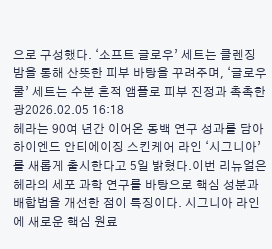으로 구성했다. ‘소프트 글로우’ 세트는 클렌징 밤을 통해 산뜻한 피부 바탕을 꾸려주며, ‘글로우 쿨’ 세트는 수분 흔적 앰플로 피부 진정과 촉촉한 광2026.02.05 16:18
헤라는 90여 년간 이어온 동백 연구 성과를 담아 하이엔드 안티에이징 스킨케어 라인 ‘시그니아’를 새롭게 출시한다고 5일 밝혔다.이번 리뉴얼은 헤라의 세포 과학 연구를 바탕으로 핵심 성분과 배합법을 개선한 점이 특징이다. 시그니아 라인에 새로운 핵심 원료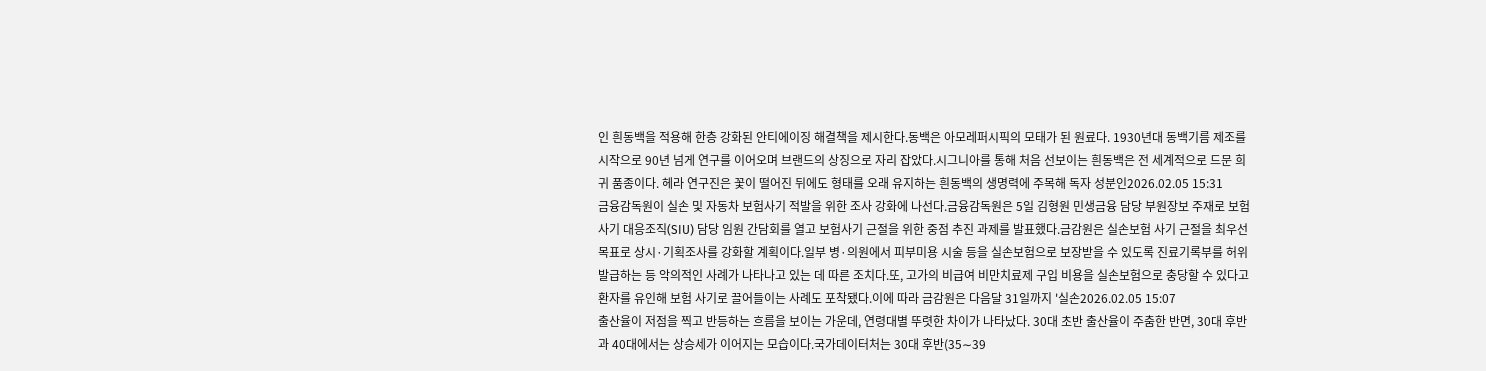인 흰동백을 적용해 한층 강화된 안티에이징 해결책을 제시한다.동백은 아모레퍼시픽의 모태가 된 원료다. 1930년대 동백기름 제조를 시작으로 90년 넘게 연구를 이어오며 브랜드의 상징으로 자리 잡았다.시그니아를 통해 처음 선보이는 흰동백은 전 세계적으로 드문 희귀 품종이다. 헤라 연구진은 꽃이 떨어진 뒤에도 형태를 오래 유지하는 흰동백의 생명력에 주목해 독자 성분인2026.02.05 15:31
금융감독원이 실손 및 자동차 보험사기 적발을 위한 조사 강화에 나선다.금융감독원은 5일 김형원 민생금융 담당 부원장보 주재로 보험사기 대응조직(SIU) 담당 임원 간담회를 열고 보험사기 근절을 위한 중점 추진 과제를 발표했다.금감원은 실손보험 사기 근절을 최우선 목표로 상시·기획조사를 강화할 계획이다.일부 병·의원에서 피부미용 시술 등을 실손보험으로 보장받을 수 있도록 진료기록부를 허위 발급하는 등 악의적인 사례가 나타나고 있는 데 따른 조치다.또, 고가의 비급여 비만치료제 구입 비용을 실손보험으로 충당할 수 있다고 환자를 유인해 보험 사기로 끌어들이는 사례도 포착됐다.이에 따라 금감원은 다음달 31일까지 '실손2026.02.05 15:07
출산율이 저점을 찍고 반등하는 흐름을 보이는 가운데, 연령대별 뚜렷한 차이가 나타났다. 30대 초반 출산율이 주춤한 반면, 30대 후반과 40대에서는 상승세가 이어지는 모습이다.국가데이터처는 30대 후반(35∼39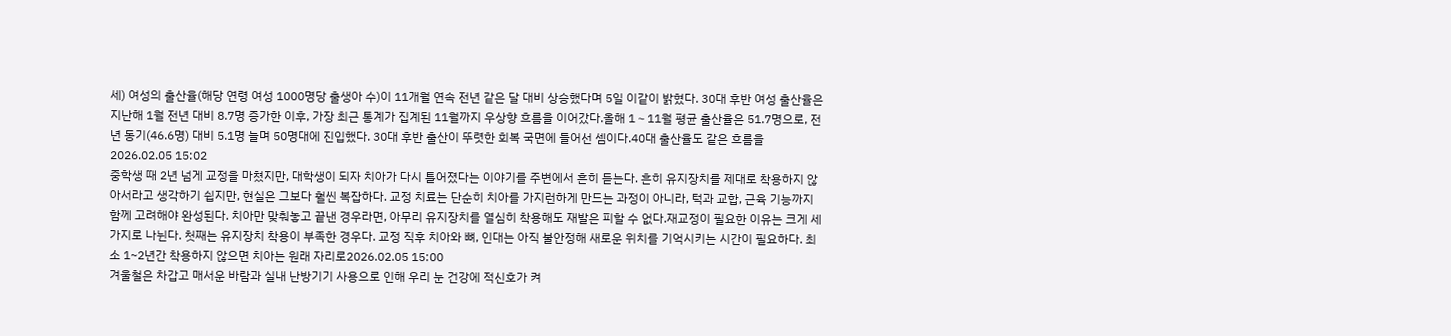세) 여성의 출산율(해당 연령 여성 1000명당 출생아 수)이 11개월 연속 전년 같은 달 대비 상승했다며 5일 이같이 밝혔다. 30대 후반 여성 출산율은 지난해 1월 전년 대비 8.7명 증가한 이후, 가장 최근 통계가 집계된 11월까지 우상향 흐름을 이어갔다.올해 1∼11월 평균 출산율은 51.7명으로, 전년 동기(46.6명) 대비 5.1명 늘며 50명대에 진입했다. 30대 후반 출산이 뚜렷한 회복 국면에 들어선 셈이다.40대 출산율도 같은 흐름을2026.02.05 15:02
중학생 때 2년 넘게 교정을 마쳤지만, 대학생이 되자 치아가 다시 틀어졌다는 이야기를 주변에서 흔히 듣는다. 흔히 유지장치를 제대로 착용하지 않아서라고 생각하기 쉽지만, 현실은 그보다 훨씬 복잡하다. 교정 치료는 단순히 치아를 가지런하게 만드는 과정이 아니라, 턱과 교합, 근육 기능까지 함께 고려해야 완성된다. 치아만 맞춰놓고 끝낸 경우라면, 아무리 유지장치를 열심히 착용해도 재발은 피할 수 없다.재교정이 필요한 이유는 크게 세 가지로 나뉜다. 첫째는 유지장치 착용이 부족한 경우다. 교정 직후 치아와 뼈, 인대는 아직 불안정해 새로운 위치를 기억시키는 시간이 필요하다. 최소 1~2년간 착용하지 않으면 치아는 원래 자리로2026.02.05 15:00
겨울철은 차갑고 매서운 바람과 실내 난방기기 사용으로 인해 우리 눈 건강에 적신호가 켜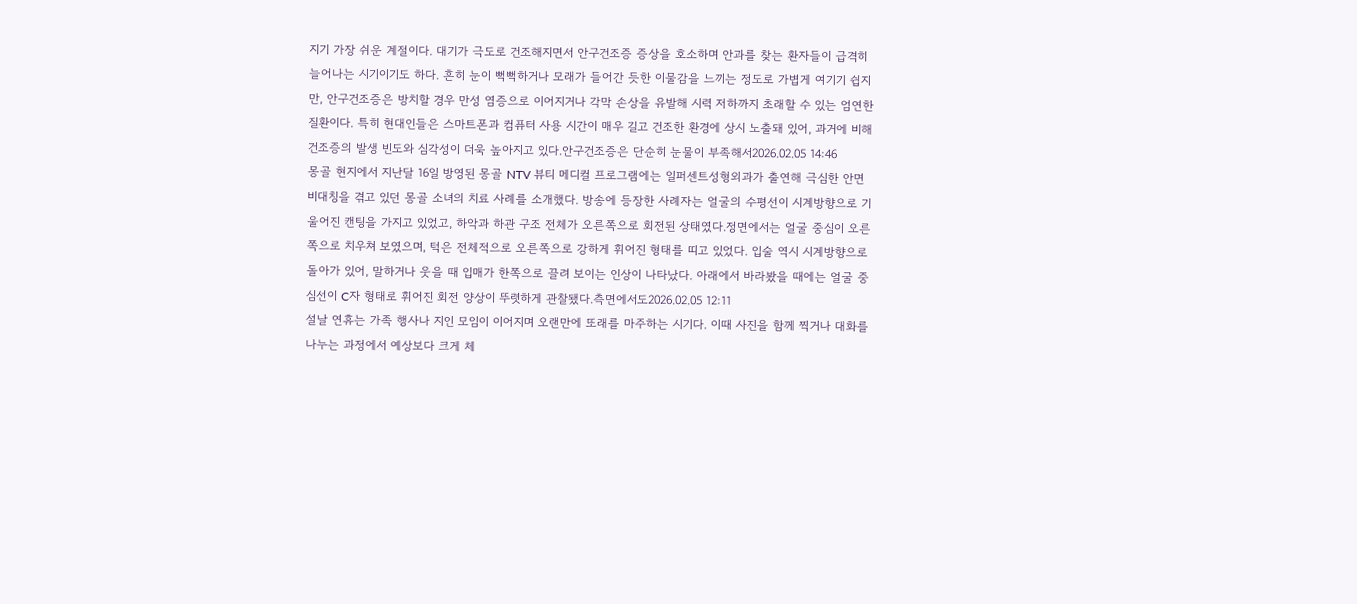지기 가장 쉬운 계절이다. 대기가 극도로 건조해지면서 안구건조증 증상을 호소하며 안과를 찾는 환자들이 급격히 늘어나는 시기이기도 하다. 흔히 눈이 뻑뻑하거나 모래가 들어간 듯한 이물감을 느끼는 정도로 가볍게 여기기 쉽지만, 안구건조증은 방치할 경우 만성 염증으로 이어지거나 각막 손상을 유발해 시력 저하까지 초래할 수 있는 엄연한 질환이다. 특히 현대인들은 스마트폰과 컴퓨터 사용 시간이 매우 길고 건조한 환경에 상시 노출돼 있어, 과거에 비해 건조증의 발생 빈도와 심각성이 더욱 높아지고 있다.안구건조증은 단순히 눈물이 부족해서2026.02.05 14:46
몽골 현지에서 지난달 16일 방영된 몽골 NTV 뷰티 메디컬 프로그램에는 일퍼센트성형외과가 출연해 극심한 안면 비대칭을 겪고 있던 몽골 소녀의 치료 사례를 소개했다. 방송에 등장한 사례자는 얼굴의 수평선이 시계방향으로 기울어진 캔팅을 가지고 있었고, 하악과 하관 구조 전체가 오른쪽으로 회전된 상태였다.정면에서는 얼굴 중심이 오른쪽으로 치우쳐 보였으며, 턱은 전체적으로 오른쪽으로 강하게 휘어진 형태를 띠고 있었다. 입술 역시 시계방향으로 돌아가 있어, 말하거나 웃을 때 입매가 한쪽으로 끌려 보이는 인상이 나타났다. 아래에서 바라봤을 때에는 얼굴 중심선이 C자 형태로 휘어진 회전 양상이 뚜렷하게 관찰됐다.측면에서도2026.02.05 12:11
설날 연휴는 가족 행사나 지인 모임이 이어지며 오랜만에 또래를 마주하는 시기다. 이때 사진을 함께 찍거나 대화를 나누는 과정에서 예상보다 크게 체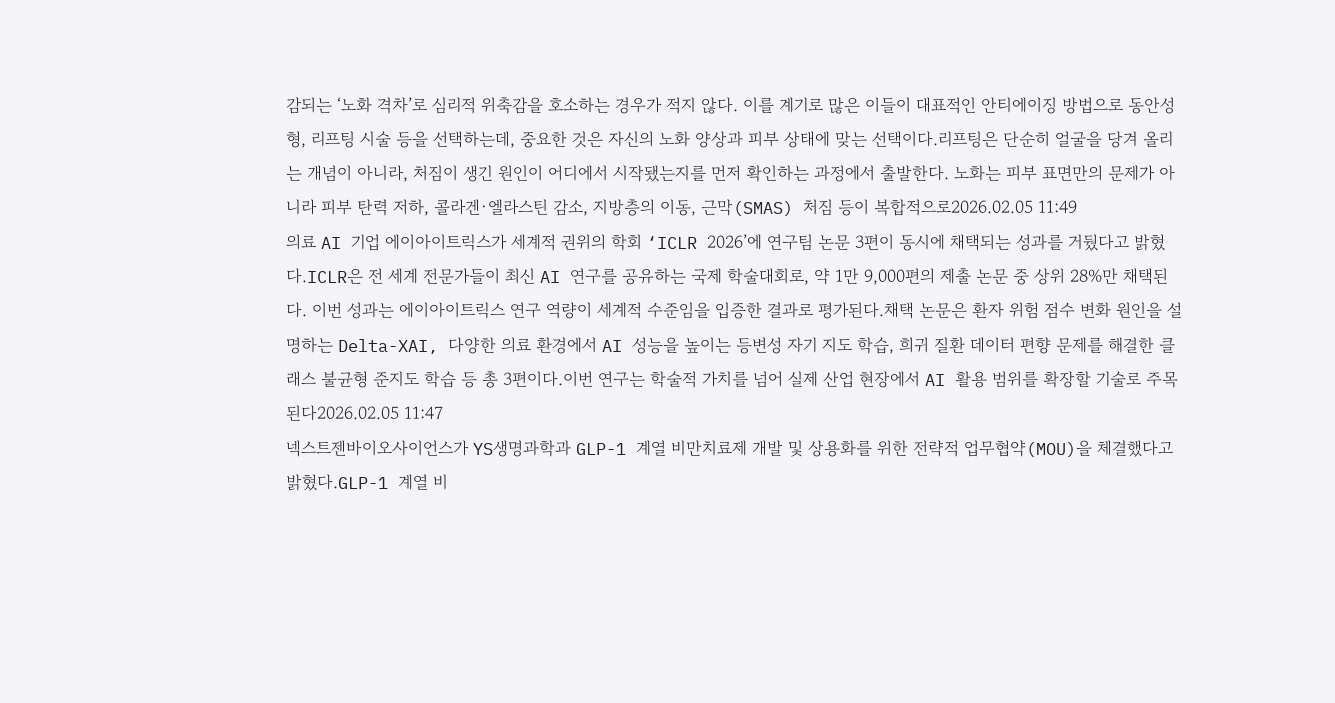감되는 ‘노화 격차’로 심리적 위축감을 호소하는 경우가 적지 않다. 이를 계기로 많은 이들이 대표적인 안티에이징 방법으로 동안성형, 리프팅 시술 등을 선택하는데, 중요한 것은 자신의 노화 양상과 피부 상태에 맞는 선택이다.리프팅은 단순히 얼굴을 당겨 올리는 개념이 아니라, 처짐이 생긴 원인이 어디에서 시작됐는지를 먼저 확인하는 과정에서 출발한다. 노화는 피부 표면만의 문제가 아니라 피부 탄력 저하, 콜라겐·엘라스틴 감소, 지방층의 이동, 근막(SMAS) 처짐 등이 복합적으로2026.02.05 11:49
의료 AI 기업 에이아이트릭스가 세계적 권위의 학회 ‘ICLR 2026’에 연구팀 논문 3편이 동시에 채택되는 성과를 거뒀다고 밝혔다.ICLR은 전 세계 전문가들이 최신 AI 연구를 공유하는 국제 학술대회로, 약 1만 9,000편의 제출 논문 중 상위 28%만 채택된다. 이번 성과는 에이아이트릭스 연구 역량이 세계적 수준임을 입증한 결과로 평가된다.채택 논문은 환자 위험 점수 변화 원인을 설명하는 Delta-XAI, 다양한 의료 환경에서 AI 성능을 높이는 등변성 자기 지도 학습, 희귀 질환 데이터 편향 문제를 해결한 클래스 불균형 준지도 학습 등 총 3편이다.이번 연구는 학술적 가치를 넘어 실제 산업 현장에서 AI 활용 범위를 확장할 기술로 주목된다2026.02.05 11:47
넥스트젠바이오사이언스가 YS생명과학과 GLP-1 계열 비만치료제 개발 및 상용화를 위한 전략적 업무협약(MOU)을 체결했다고 밝혔다.GLP-1 계열 비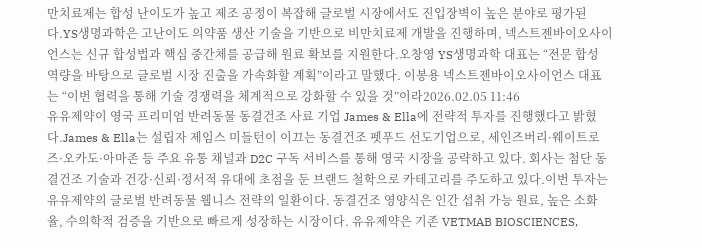만치료제는 합성 난이도가 높고 제조 공정이 복잡해 글로벌 시장에서도 진입장벽이 높은 분야로 평가된다.YS생명과학은 고난이도 의약품 생산 기술을 기반으로 비만치료제 개발을 진행하며, 넥스트젠바이오사이언스는 신규 합성법과 핵심 중간체를 공급해 원료 확보를 지원한다.오창영 YS생명과학 대표는 “전문 합성 역량을 바탕으로 글로벌 시장 진출을 가속화할 계획”이라고 말했다. 이봉용 넥스트젠바이오사이언스 대표는 “이번 협력을 통해 기술 경쟁력을 체계적으로 강화할 수 있을 것”이라2026.02.05 11:46
유유제약이 영국 프리미엄 반려동물 동결건조 사료 기업 James & Ella에 전략적 투자를 진행했다고 밝혔다.James & Ella는 설립자 제임스 미들턴이 이끄는 동결건조 펫푸드 선도기업으로, 세인즈버리·웨이트로즈·오카도·아마존 등 주요 유통 채널과 D2C 구독 서비스를 통해 영국 시장을 공략하고 있다. 회사는 첨단 동결건조 기술과 건강·신뢰·정서적 유대에 초점을 둔 브랜드 철학으로 카테고리를 주도하고 있다.이번 투자는 유유제약의 글로벌 반려동물 웰니스 전략의 일환이다. 동결건조 영양식은 인간 섭취 가능 원료, 높은 소화율, 수의학적 검증을 기반으로 빠르게 성장하는 시장이다. 유유제약은 기존 VETMAB BIOSCIENCES,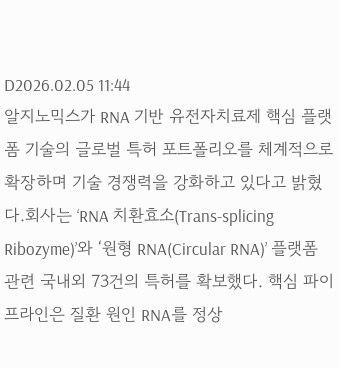D2026.02.05 11:44
알지노믹스가 RNA 기반 유전자치료제 핵심 플랫폼 기술의 글로벌 특허 포트폴리오를 체계적으로 확장하며 기술 경쟁력을 강화하고 있다고 밝혔다.회사는 ‘RNA 치환효소(Trans-splicing Ribozyme)’와 ‘원형 RNA(Circular RNA)’ 플랫폼 관련 국내외 73건의 특허를 확보했다. 핵심 파이프라인은 질환 원인 RNA를 정상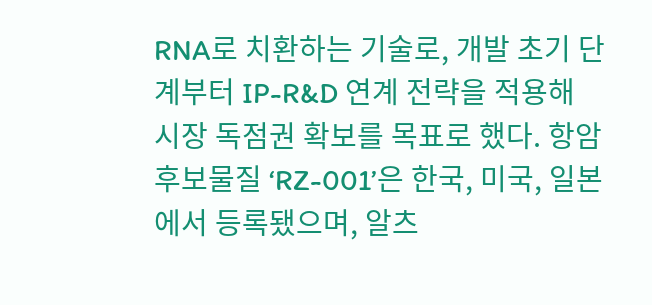RNA로 치환하는 기술로, 개발 초기 단계부터 IP-R&D 연계 전략을 적용해 시장 독점권 확보를 목표로 했다. 항암 후보물질 ‘RZ-001’은 한국, 미국, 일본에서 등록됐으며, 알츠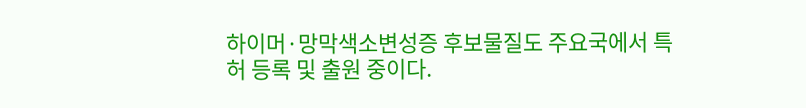하이머·망막색소변성증 후보물질도 주요국에서 특허 등록 및 출원 중이다.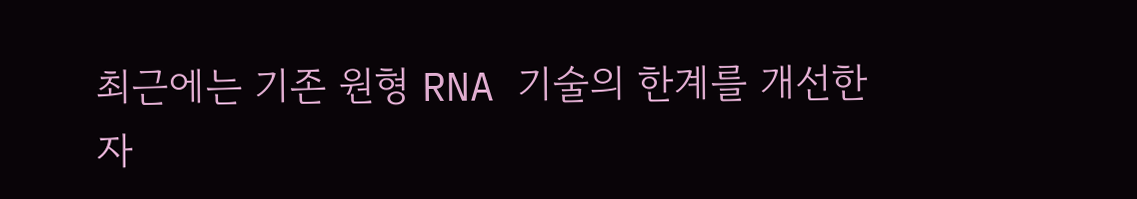최근에는 기존 원형 RNA 기술의 한계를 개선한 자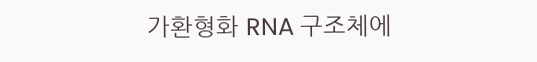가환형화 RNA 구조체에